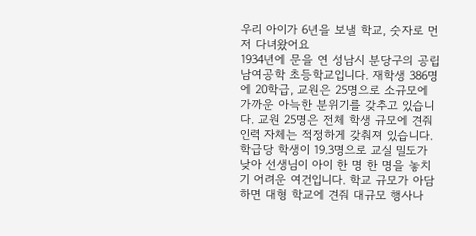우리 아이가 6년을 보낼 학교, 숫자로 먼저 다녀왔어요
1934년에 문을 연 성남시 분당구의 공립 남여공학 초등학교입니다. 재학생 386명에 20학급, 교원은 25명으로 소규모에 가까운 아늑한 분위기를 갖추고 있습니다. 교원 25명은 전체 학생 규모에 견줘 인력 자체는 적정하게 갖춰져 있습니다.
학급당 학생이 19.3명으로 교실 밀도가 낮아 선생님이 아이 한 명 한 명을 놓치기 어려운 여건입니다. 학교 규모가 아담하면 대형 학교에 견줘 대규모 행사나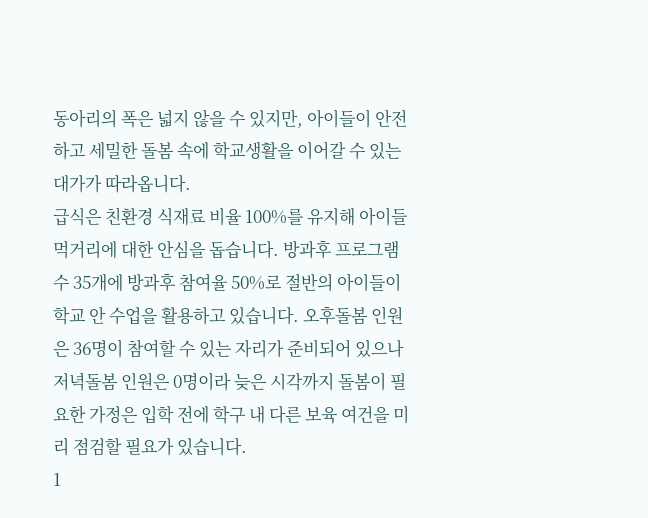동아리의 폭은 넓지 않을 수 있지만, 아이들이 안전하고 세밀한 돌봄 속에 학교생활을 이어갈 수 있는 대가가 따라옵니다.
급식은 친환경 식재료 비율 100%를 유지해 아이들 먹거리에 대한 안심을 돕습니다. 방과후 프로그램 수 35개에 방과후 참여율 50%로 절반의 아이들이 학교 안 수업을 활용하고 있습니다. 오후돌봄 인원은 36명이 참여할 수 있는 자리가 준비되어 있으나 저녁돌봄 인원은 0명이라 늦은 시각까지 돌봄이 필요한 가정은 입학 전에 학구 내 다른 보육 여건을 미리 점검할 필요가 있습니다.
1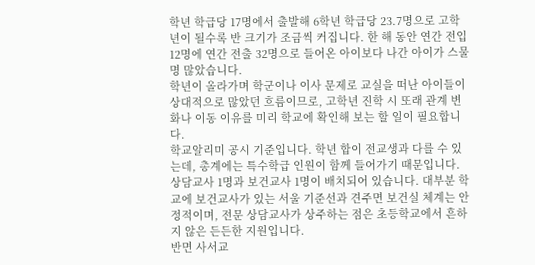학년 학급당 17명에서 출발해 6학년 학급당 23.7명으로 고학년이 될수록 반 크기가 조금씩 커집니다. 한 해 동안 연간 전입 12명에 연간 전출 32명으로 들어온 아이보다 나간 아이가 스물 명 많았습니다.
학년이 올라가며 학군이나 이사 문제로 교실을 떠난 아이들이 상대적으로 많았던 흐름이므로, 고학년 진학 시 또래 관계 변화나 이동 이유를 미리 학교에 확인해 보는 할 일이 필요합니다.
학교알리미 공시 기준입니다. 학년 합이 전교생과 다를 수 있는데, 총계에는 특수학급 인원이 함께 들어가기 때문입니다.
상담교사 1명과 보건교사 1명이 배치되어 있습니다. 대부분 학교에 보건교사가 있는 서울 기준선과 견주면 보건실 체계는 안정적이며, 전문 상담교사가 상주하는 점은 초등학교에서 흔하지 않은 든든한 지원입니다.
반면 사서교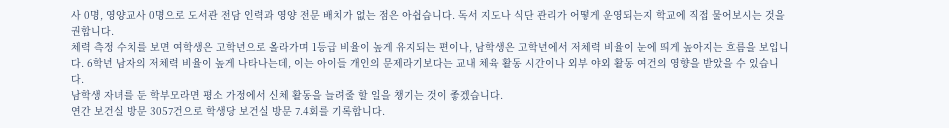사 0명, 영양교사 0명으로 도서관 전담 인력과 영양 전문 배치가 없는 점은 아쉽습니다. 독서 지도나 식단 관리가 어떻게 운영되는지 학교에 직접 물어보시는 것을 권합니다.
체력 측정 수치를 보면 여학생은 고학년으로 올라가며 1등급 비율이 높게 유지되는 편이나, 남학생은 고학년에서 저체력 비율이 눈에 띄게 높아지는 흐름을 보입니다. 6학년 남자의 저체력 비율이 높게 나타나는데, 이는 아이들 개인의 문제라기보다는 교내 체육 활동 시간이나 외부 야외 활동 여건의 영향을 받았을 수 있습니다.
남학생 자녀를 둔 학부모라면 평소 가정에서 신체 활동을 늘려줄 할 일을 챙기는 것이 좋겠습니다.
연간 보건실 방문 3057건으로 학생당 보건실 방문 7.4회를 기록합니다.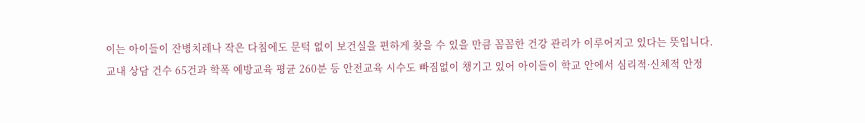이는 아이들이 잔병치레나 작은 다침에도 문턱 없이 보건실을 편하게 찾을 수 있을 만큼 꼼꼼한 건강 관리가 이루어지고 있다는 뜻입니다.
교내 상담 건수 65건과 학폭 예방교육 평균 260분 등 안전교육 시수도 빠짐없이 챙기고 있어 아이들이 학교 안에서 심리적·신체적 안정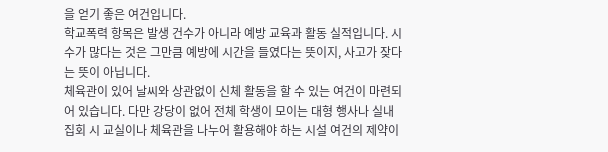을 얻기 좋은 여건입니다.
학교폭력 항목은 발생 건수가 아니라 예방 교육과 활동 실적입니다. 시수가 많다는 것은 그만큼 예방에 시간을 들였다는 뜻이지, 사고가 잦다는 뜻이 아닙니다.
체육관이 있어 날씨와 상관없이 신체 활동을 할 수 있는 여건이 마련되어 있습니다. 다만 강당이 없어 전체 학생이 모이는 대형 행사나 실내 집회 시 교실이나 체육관을 나누어 활용해야 하는 시설 여건의 제약이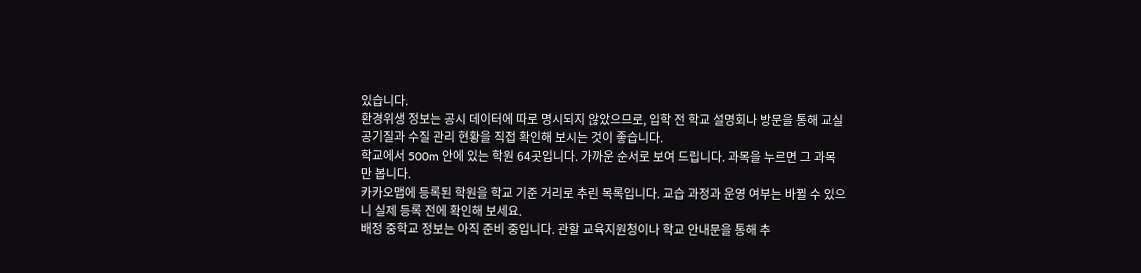있습니다.
환경위생 정보는 공시 데이터에 따로 명시되지 않았으므로, 입학 전 학교 설명회나 방문을 통해 교실 공기질과 수질 관리 현황을 직접 확인해 보시는 것이 좋습니다.
학교에서 500m 안에 있는 학원 64곳입니다. 가까운 순서로 보여 드립니다. 과목을 누르면 그 과목만 봅니다.
카카오맵에 등록된 학원을 학교 기준 거리로 추린 목록입니다. 교습 과정과 운영 여부는 바뀔 수 있으니 실제 등록 전에 확인해 보세요.
배정 중학교 정보는 아직 준비 중입니다. 관할 교육지원청이나 학교 안내문을 통해 추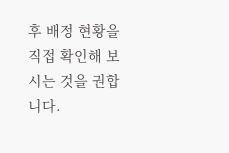후 배정 현황을 직접 확인해 보시는 것을 권합니다.